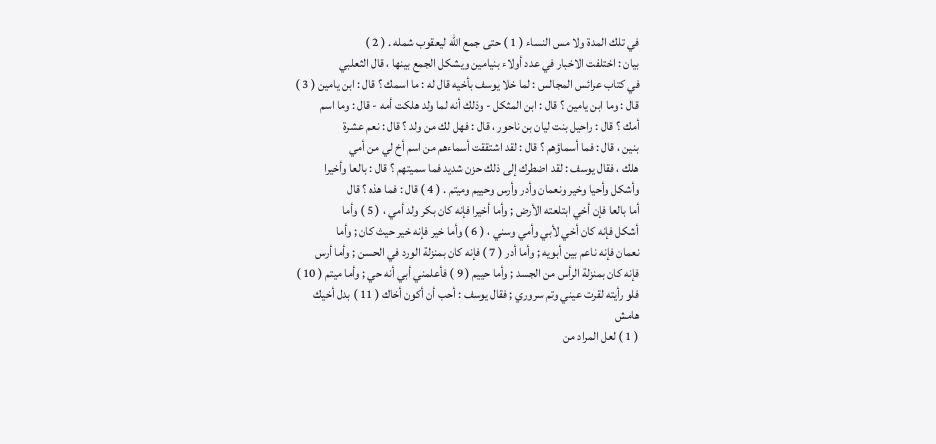في تلك المدة ولا مس النساء ( 1 ) حتى جمع الله ليعقوب شمله . ( 2 )
بيان : اختلفت الاخبار في عدد أولاء بنيامين ويشكل الجمع بينها ، قال الثعلبي
في كتاب عرائس المجالس : لما خلا يوسف بأخيه قال له : ما اسمك ؟ قال : ابن يامين ( 3 )
قال : وما ابن يامين ؟ قال : ابن المثكل - وذلك أنه لما ولد هلكت أمه - قال : وما اسم
أمك ؟ قال : راحيل بنت ليان بن ناحور ، قال : فهل لك من ولد ؟ قال : نعم عشرة
بنين ، قال : فما أسماؤهم ؟ قال : لقد اشتققت أسماءهم من اسم أخ لي من أمي
هلك ، فقال يوسف : لقد اضطرك إلى ذلك حزن شديد فما سميتهم ؟ قال : بالعا وأخيرا
وأشكل وأحيا وخير ونعمان وأدر وأرس وحييم وميتم . ( 4 ) قال : فما هذه ؟ قال
أما بالعا فإن أخي ابتلعته الأرض ; وأما أخيرا فإنه كان بكر ولد أمي ، ( 5 ) وأما
أشكل فإنه كان أخي لأبي وأمي وسني ، ( 6 ) وأما خير فإنه خير حيث كان ; وأما
نعمان فإنه ناعم بين أبويه ; وأما أدر ( 7 ) فإنه كان بمنزلة الورد في الحسن ; وأما أرس
فإنه كان بمنزلة الرأس من الجسد ; وأما حييم ( 9 ) فأعلمني أبي أنه حي ; وأما ميتم ( 10 )
فلو رأيته لقرت عيني وتم سروري ; فقال يوسف : أحب أن أكون أخاك ( 11 ) بدل أخيك
هامش
( 1 ) لعل المراد من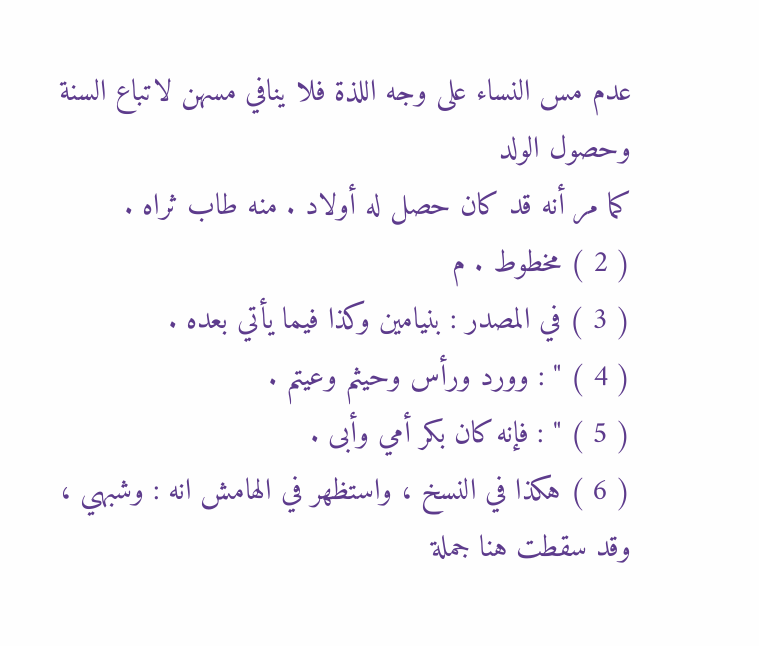عدم مس النساء على وجه اللذة فلا ينافي مسهن لاتباع السنة وحصول الولد
كما مر أنه قد كان حصل له أولاد . منه طاب ثراه .
( 2 ) مخطوط . م
( 3 ) في المصدر : بنيامين وكذا فيما يأتي بعده .
( 4 ) " : وورد ورأس وحيثم وعيتم .
( 5 ) " : فإنه كان بكر أمي وأبى .
( 6 ) هكذا في النسخ ، واستظهر في الهامش انه : وشبهي ، وقد سقطت هنا جملة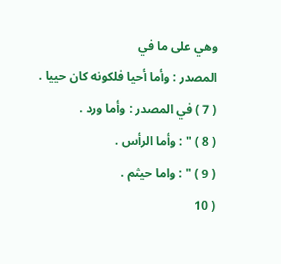وهي على ما في
المصدر : وأما أحيا فلكونه كان حييا .
( 7 ) في المصدر : وأما ورد .
( 8 ) " : وأما الرأس .
( 9 ) " : واما حيثم .
( 10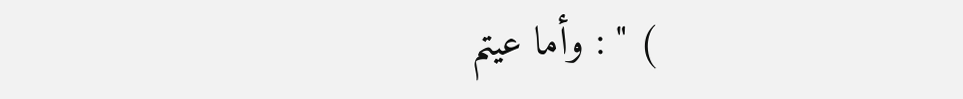) " : وأما عيتم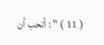( 11 ) " : أتحب أن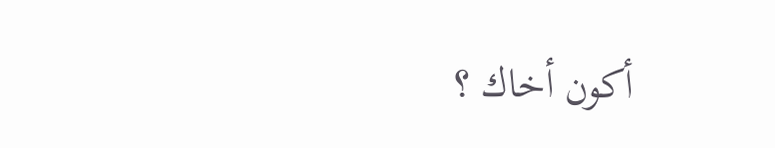أكون أخاك ؟